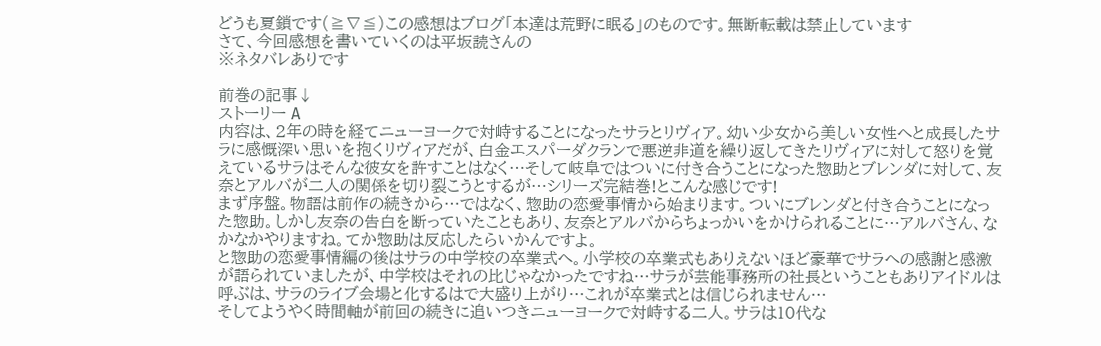どうも夏鎖です(≧∇≦)この感想はブログ「本達は荒野に眠る」のものです。無断転載は禁止しています
さて、今回感想を書いていくのは平坂読さんの
※ネタバレありです

前巻の記事↓
ストーリー A
内容は、2年の時を経てニューヨークで対峙することになったサラとリヴィア。幼い少女から美しい女性へと成長したサラに感慨深い思いを抱くリヴィアだが、白金エスパーダクランで悪逆非道を繰り返してきたリヴィアに対して怒りを覚えているサラはそんな彼女を許すことはなく…そして岐阜ではついに付き合うことになった惣助とブレンダに対して、友奈とアルバが二人の関係を切り裂こうとするが…シリーズ完結巻!とこんな感じです!
まず序盤。物語は前作の続きから…ではなく、惣助の恋愛事情から始まります。ついにブレンダと付き合うことになった惣助。しかし友奈の告白を断っていたこともあり、友奈とアルバからちょっかいをかけられることに…アルバさん、なかなかやりますね。てか惣助は反応したらいかんですよ。
と惣助の恋愛事情編の後はサラの中学校の卒業式へ。小学校の卒業式もありえないほど豪華でサラへの感謝と感激が語られていましたが、中学校はそれの比じゃなかったですね…サラが芸能事務所の社長ということもありアイドルは呼ぶは、サラのライブ会場と化するはで大盛り上がり…これが卒業式とは信じられません…
そしてようやく時間軸が前回の続きに追いつきニューヨークで対峙する二人。サラは10代な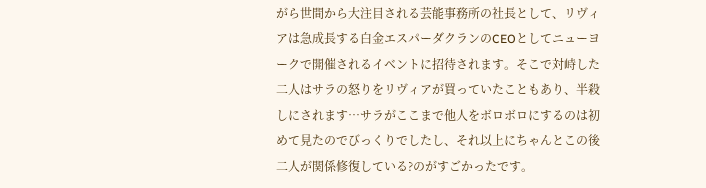がら世間から大注目される芸能事務所の社長として、リヴィアは急成長する白金エスパーダクランのCEOとしてニューヨークで開催されるイベントに招待されます。そこで対峙した二人はサラの怒りをリヴィアが買っていたこともあり、半殺しにされます…サラがここまで他人をボロボロにするのは初めて見たのでびっくりでしたし、それ以上にちゃんとこの後二人が関係修復している?のがすごかったです。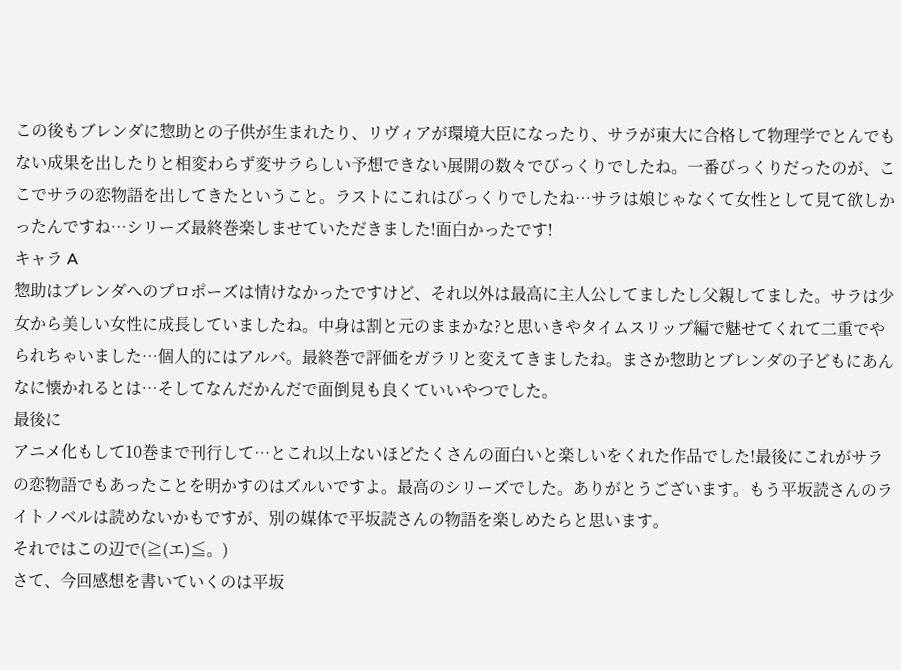この後もブレンダに惣助との子供が生まれたり、リヴィアが環境大臣になったり、サラが東大に合格して物理学でとんでもない成果を出したりと相変わらず変サラらしい予想できない展開の数々でびっくりでしたね。一番びっくりだったのが、ここでサラの恋物語を出してきたということ。ラストにこれはびっくりでしたね…サラは娘じゃなくて女性として見て欲しかったんですね…シリーズ最終巻楽しませていただきました!面白かったです!
キャラ A
惣助はブレンダへのプロポーズは情けなかったですけど、それ以外は最高に主人公してましたし父親してました。サラは少女から美しい女性に成長していましたね。中身は割と元のままかな?と思いきやタイムスリップ編で魅せてくれて二重でやられちゃいました…個人的にはアルバ。最終巻で評価をガラリと変えてきましたね。まさか惣助とブレンダの子どもにあんなに懐かれるとは…そしてなんだかんだで面倒見も良くていいやつでした。
最後に
アニメ化もして10巻まで刊行して…とこれ以上ないほどたくさんの面白いと楽しいをくれた作品でした!最後にこれがサラの恋物語でもあったことを明かすのはズルいですよ。最高のシリーズでした。ありがとうございます。もう平坂読さんのライトノベルは読めないかもですが、別の媒体で平坂読さんの物語を楽しめたらと思います。
それではこの辺で(≧(エ)≦。)
さて、今回感想を書いていくのは平坂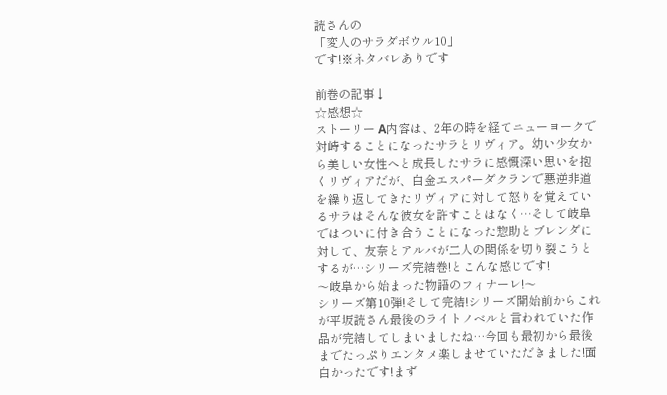読さんの
「変人のサラダボウル10」
です!※ネタバレありです

前巻の記事↓
☆感想☆
ストーリー A内容は、2年の時を経てニューヨークで対峙することになったサラとリヴィア。幼い少女から美しい女性へと成長したサラに感慨深い思いを抱くリヴィアだが、白金エスパーダクランで悪逆非道を繰り返してきたリヴィアに対して怒りを覚えているサラはそんな彼女を許すことはなく…そして岐阜ではついに付き合うことになった惣助とブレンダに対して、友奈とアルバが二人の関係を切り裂こうとするが…シリーズ完結巻!とこんな感じです!
〜岐阜から始まった物語のフィナーレ!〜
シリーズ第10弾!そして完結!シリーズ開始前からこれが平坂読さん最後のライトノベルと言われていた作品が完結してしまいましたね…今回も最初から最後までたっぷりエンタメ楽しませていただきました!面白かったです!まず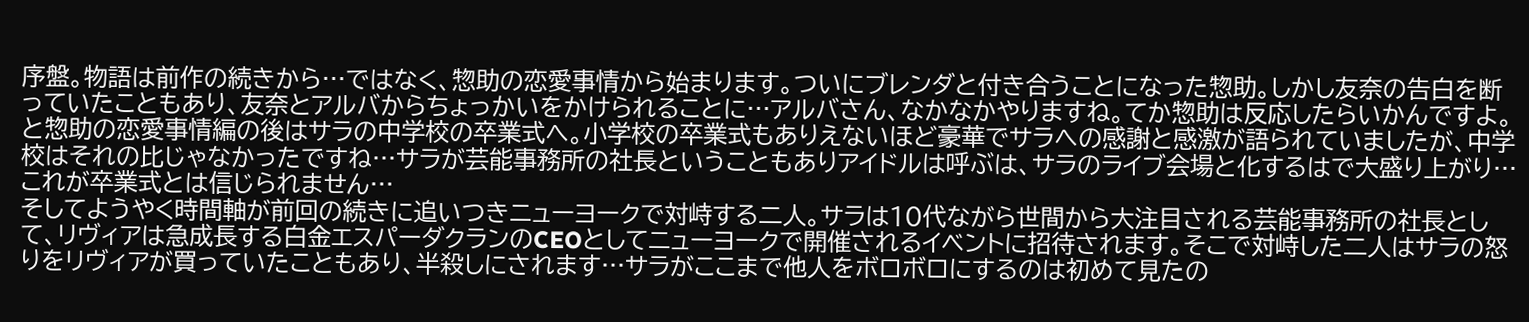序盤。物語は前作の続きから…ではなく、惣助の恋愛事情から始まります。ついにブレンダと付き合うことになった惣助。しかし友奈の告白を断っていたこともあり、友奈とアルバからちょっかいをかけられることに…アルバさん、なかなかやりますね。てか惣助は反応したらいかんですよ。
と惣助の恋愛事情編の後はサラの中学校の卒業式へ。小学校の卒業式もありえないほど豪華でサラへの感謝と感激が語られていましたが、中学校はそれの比じゃなかったですね…サラが芸能事務所の社長ということもありアイドルは呼ぶは、サラのライブ会場と化するはで大盛り上がり…これが卒業式とは信じられません…
そしてようやく時間軸が前回の続きに追いつきニューヨークで対峙する二人。サラは10代ながら世間から大注目される芸能事務所の社長として、リヴィアは急成長する白金エスパーダクランのCEOとしてニューヨークで開催されるイベントに招待されます。そこで対峙した二人はサラの怒りをリヴィアが買っていたこともあり、半殺しにされます…サラがここまで他人をボロボロにするのは初めて見たの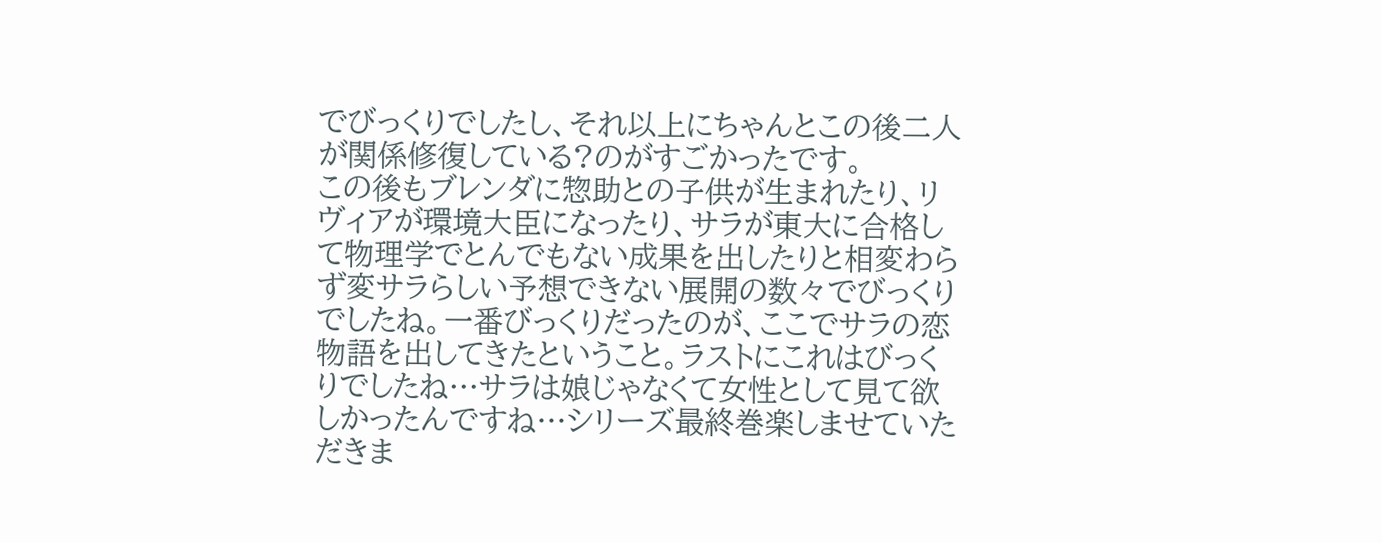でびっくりでしたし、それ以上にちゃんとこの後二人が関係修復している?のがすごかったです。
この後もブレンダに惣助との子供が生まれたり、リヴィアが環境大臣になったり、サラが東大に合格して物理学でとんでもない成果を出したりと相変わらず変サラらしい予想できない展開の数々でびっくりでしたね。一番びっくりだったのが、ここでサラの恋物語を出してきたということ。ラストにこれはびっくりでしたね…サラは娘じゃなくて女性として見て欲しかったんですね…シリーズ最終巻楽しませていただきま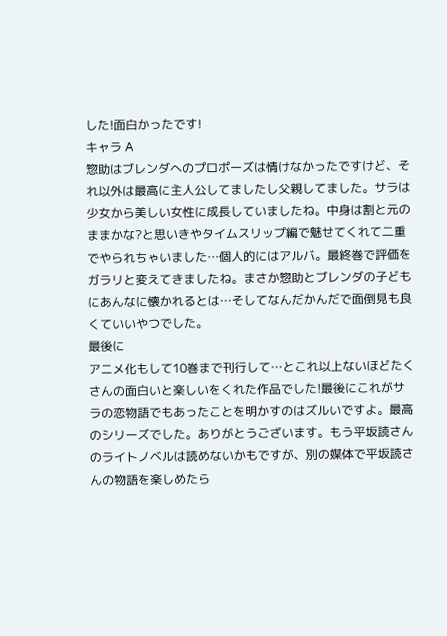した!面白かったです!
キャラ A
惣助はブレンダへのプロポーズは情けなかったですけど、それ以外は最高に主人公してましたし父親してました。サラは少女から美しい女性に成長していましたね。中身は割と元のままかな?と思いきやタイムスリップ編で魅せてくれて二重でやられちゃいました…個人的にはアルバ。最終巻で評価をガラリと変えてきましたね。まさか惣助とブレンダの子どもにあんなに懐かれるとは…そしてなんだかんだで面倒見も良くていいやつでした。
最後に
アニメ化もして10巻まで刊行して…とこれ以上ないほどたくさんの面白いと楽しいをくれた作品でした!最後にこれがサラの恋物語でもあったことを明かすのはズルいですよ。最高のシリーズでした。ありがとうございます。もう平坂読さんのライトノベルは読めないかもですが、別の媒体で平坂読さんの物語を楽しめたら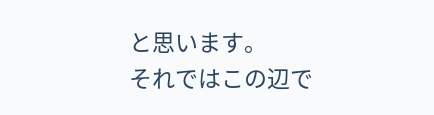と思います。
それではこの辺で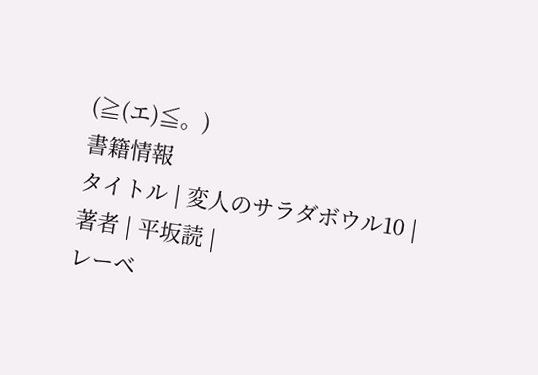(≧(エ)≦。)
書籍情報
タイトル | 変人のサラダボウル10 |
著者 | 平坂読 |
レーベ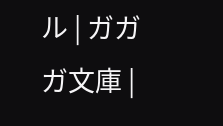ル | ガガガ文庫 |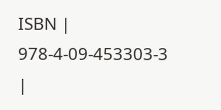ISBN | 978-4-09-453303-3 |